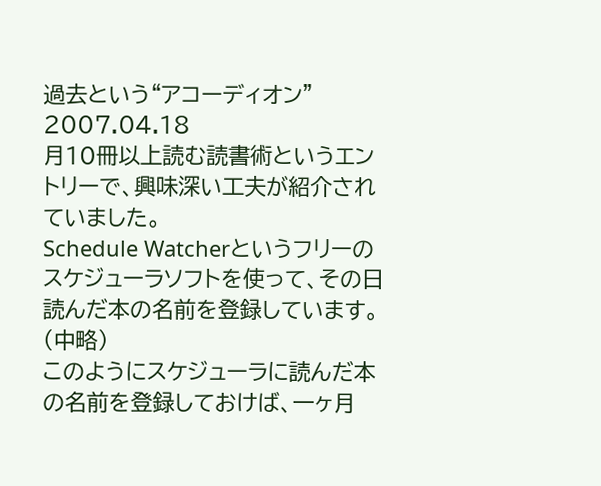過去という“アコーディオン”
2007.04.18
月10冊以上読む読書術というエントリーで、興味深い工夫が紹介されていました。
Schedule Watcherというフリーのスケジューラソフトを使って、その日読んだ本の名前を登録しています。(中略)
このようにスケジューラに読んだ本の名前を登録しておけば、一ヶ月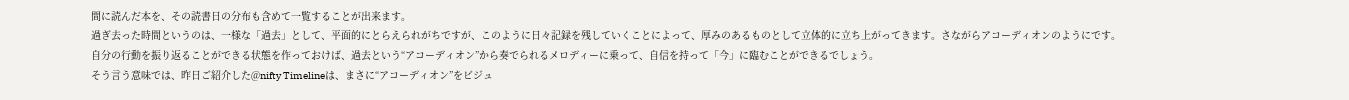間に読んだ本を、その読書日の分布も含めて一覧することが出来ます。
過ぎ去った時間というのは、一様な「過去」として、平面的にとらえられがちですが、このように日々記録を残していくことによって、厚みのあるものとして立体的に立ち上がってきます。さながらアコーディオンのようにです。
自分の行動を振り返ることができる状態を作っておけば、過去という“アコーディオン”から奏でられるメロディーに乗って、自信を持って「今」に臨むことができるでしょう。
そう言う意味では、昨日ご紹介した@nifty Timelineは、まさに“アコーディオン”をビジュ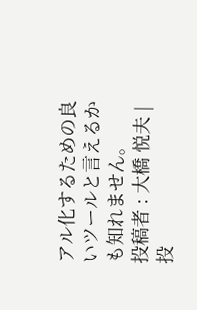アル化するための良いツールと言えるかも知れません。
投稿者 : 大橋 悦夫 | 投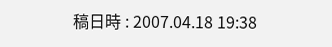稿日時 : 2007.04.18 19:38